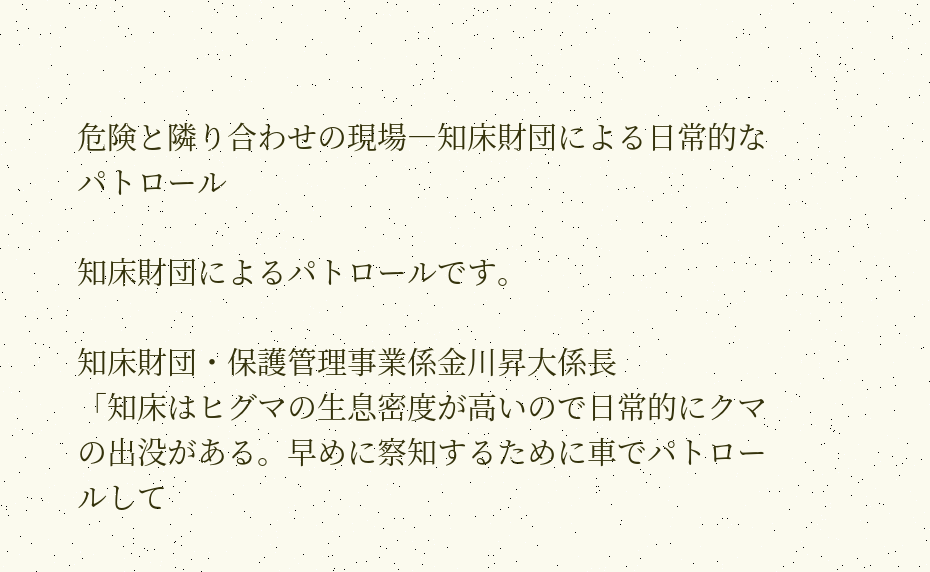危険と隣り合わせの現場―知床財団による日常的なパトロール

知床財団によるパトロールです。

知床財団・保護管理事業係金川昇大係長
「知床はヒグマの生息密度が高いので日常的にクマの出没がある。早めに察知するために車でパトロールして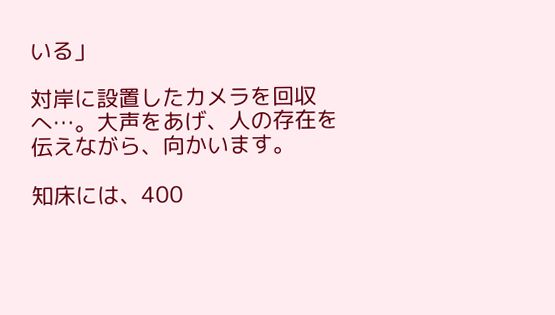いる」

対岸に設置したカメラを回収へ…。大声をあげ、人の存在を伝えながら、向かいます。

知床には、400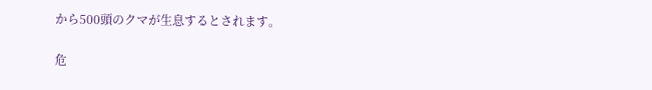から500頭のクマが生息するとされます。

危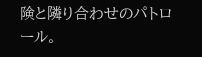険と隣り合わせのパトロール。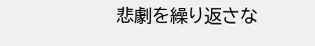悲劇を繰り返さな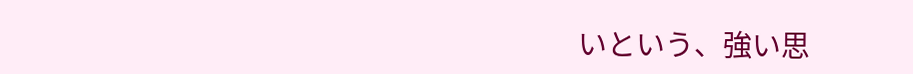いという、強い思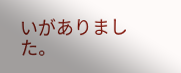いがありました。